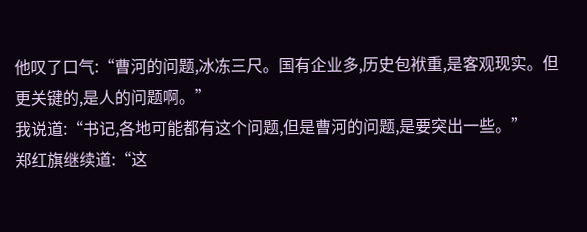他叹了口气:“曹河的问题,冰冻三尺。国有企业多,历史包袱重,是客观现实。但更关键的,是人的问题啊。”
我说道:“书记,各地可能都有这个问题,但是曹河的问题,是要突出一些。”
郑红旗继续道:“这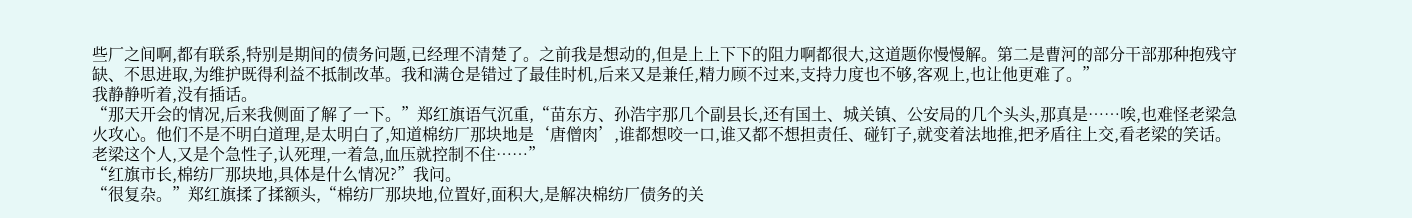些厂之间啊,都有联系,特别是期间的债务问题,已经理不清楚了。之前我是想动的,但是上上下下的阻力啊都很大,这道题你慢慢解。第二是曹河的部分干部那种抱残守缺、不思进取,为维护既得利益不抵制改革。我和满仓是错过了最佳时机,后来又是兼任,精力顾不过来,支持力度也不够,客观上,也让他更难了。”
我静静听着,没有插话。
“那天开会的情况,后来我侧面了解了一下。”郑红旗语气沉重,“苗东方、孙浩宇那几个副县长,还有国土、城关镇、公安局的几个头头,那真是……唉,也难怪老梁急火攻心。他们不是不明白道理,是太明白了,知道棉纺厂那块地是‘唐僧肉’,谁都想咬一口,谁又都不想担责任、碰钉子,就变着法地推,把矛盾往上交,看老梁的笑话。老梁这个人,又是个急性子,认死理,一着急,血压就控制不住……”
“红旗市长,棉纺厂那块地,具体是什么情况?”我问。
“很复杂。”郑红旗揉了揉额头,“棉纺厂那块地,位置好,面积大,是解决棉纺厂债务的关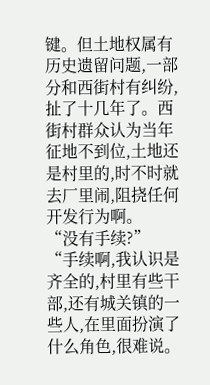键。但土地权属有历史遗留问题,一部分和西街村有纠纷,扯了十几年了。西街村群众认为当年征地不到位,土地还是村里的,时不时就去厂里闹,阻挠任何开发行为啊。
“没有手续?”
“手续啊,我认识是齐全的,村里有些干部,还有城关镇的一些人,在里面扮演了什么角色,很难说。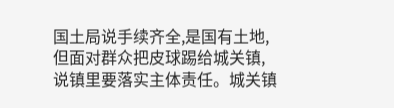国土局说手续齐全,是国有土地,但面对群众把皮球踢给城关镇,说镇里要落实主体责任。城关镇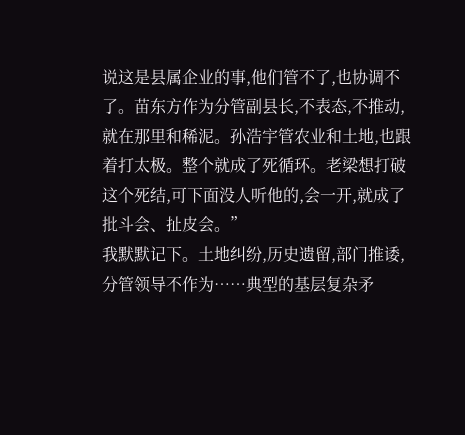说这是县属企业的事,他们管不了,也协调不了。苗东方作为分管副县长,不表态,不推动,就在那里和稀泥。孙浩宇管农业和土地,也跟着打太极。整个就成了死循环。老梁想打破这个死结,可下面没人听他的,会一开,就成了批斗会、扯皮会。”
我默默记下。土地纠纷,历史遗留,部门推诿,分管领导不作为……典型的基层复杂矛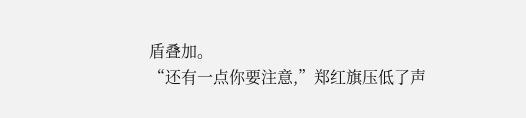盾叠加。
“还有一点你要注意,”郑红旗压低了声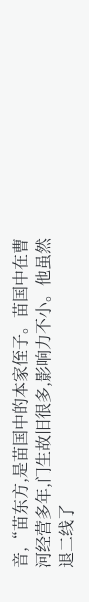音,“苗东方,是苗国中的本家侄子。苗国中在曹河经营多年,门生故旧很多,影响力不小。他虽然退二线了